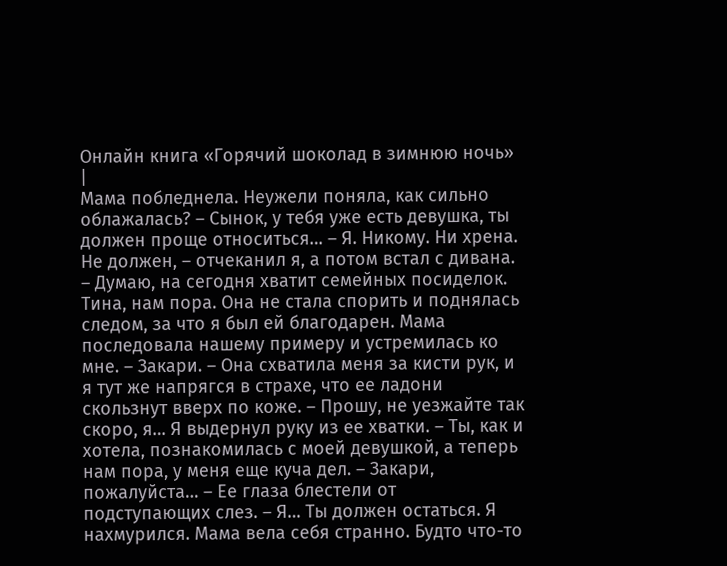Онлайн книга «Горячий шоколад в зимнюю ночь»
|
Мама побледнела. Неужели поняла, как сильно облажалась? – Сынок, у тебя уже есть девушка, ты должен проще относиться… – Я. Никому. Ни хрена. Не должен, – отчеканил я, а потом встал с дивана. – Думаю, на сегодня хватит семейных посиделок. Тина, нам пора. Она не стала спорить и поднялась следом, за что я был ей благодарен. Мама последовала нашему примеру и устремилась ко мне. – Закари. – Она схватила меня за кисти рук, и я тут же напрягся в страхе, что ее ладони скользнут вверх по коже. – Прошу, не уезжайте так скоро, я… Я выдернул руку из ее хватки. – Ты, как и хотела, познакомилась с моей девушкой, а теперь нам пора, у меня еще куча дел. – Закари, пожалуйста… – Ее глаза блестели от подступающих слез. – Я… Ты должен остаться. Я нахмурился. Мама вела себя странно. Будто что-то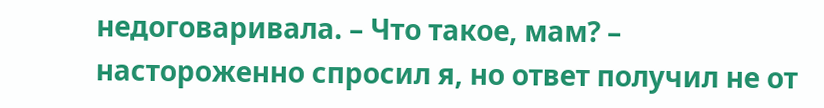недоговаривала. – Что такое, мам? – настороженно спросил я, но ответ получил не от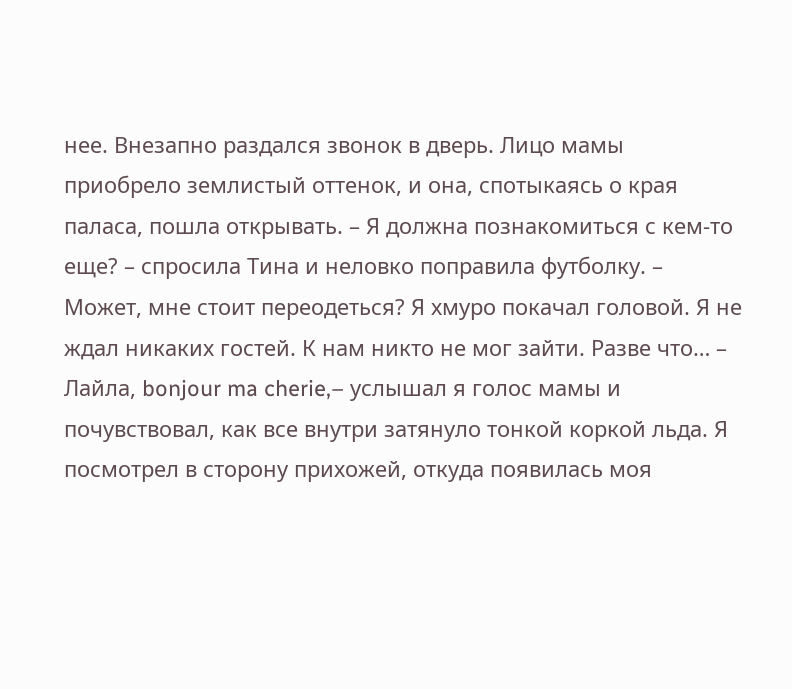нее. Внезапно раздался звонок в дверь. Лицо мамы приобрело землистый оттенок, и она, спотыкаясь о края паласа, пошла открывать. – Я должна познакомиться с кем-то еще? – спросила Тина и неловко поправила футболку. – Может, мне стоит переодеться? Я хмуро покачал головой. Я не ждал никаких гостей. К нам никто не мог зайти. Разве что… – Лайла, bonjour ma cherie,– услышал я голос мамы и почувствовал, как все внутри затянуло тонкой коркой льда. Я посмотрел в сторону прихожей, откуда появилась моя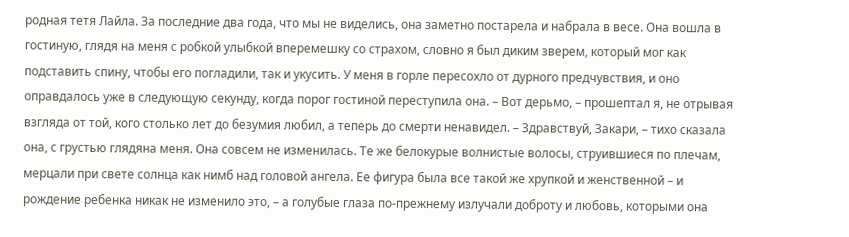родная тетя Лайла. За последние два года, что мы не виделись, она заметно постарела и набрала в весе. Она вошла в гостиную, глядя на меня с робкой улыбкой вперемешку со страхом, словно я был диким зверем, который мог как подставить спину, чтобы его погладили, так и укусить. У меня в горле пересохло от дурного предчувствия, и оно оправдалось уже в следующую секунду, когда порог гостиной переступила она. – Вот дерьмо, – прошептал я, не отрывая взгляда от той, кого столько лет до безумия любил, а теперь до смерти ненавидел. – Здравствуй, Закари, – тихо сказала она, с грустью глядяна меня. Она совсем не изменилась. Те же белокурые волнистые волосы, струившиеся по плечам, мерцали при свете солнца как нимб над головой ангела. Ее фигура была все такой же хрупкой и женственной – и рождение ребенка никак не изменило это, – а голубые глаза по-прежнему излучали доброту и любовь, которыми она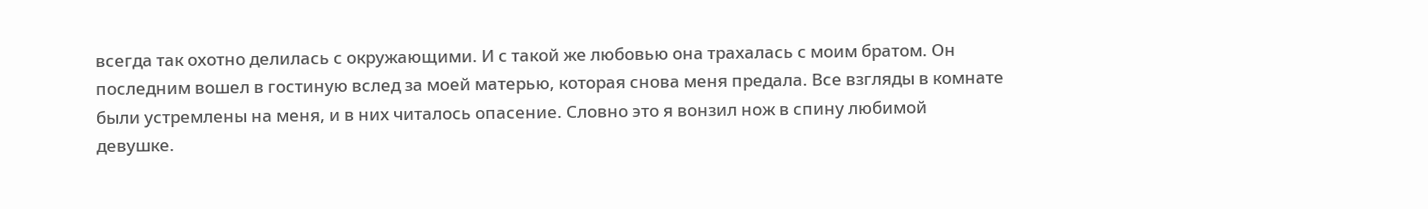всегда так охотно делилась с окружающими. И с такой же любовью она трахалась с моим братом. Он последним вошел в гостиную вслед за моей матерью, которая снова меня предала. Все взгляды в комнате были устремлены на меня, и в них читалось опасение. Словно это я вонзил нож в спину любимой девушке.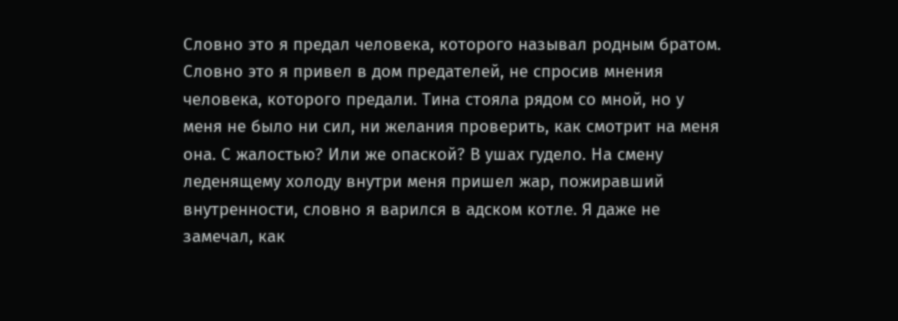Словно это я предал человека, которого называл родным братом. Словно это я привел в дом предателей, не спросив мнения человека, которого предали. Тина стояла рядом со мной, но у меня не было ни сил, ни желания проверить, как смотрит на меня она. С жалостью? Или же опаской? В ушах гудело. На смену леденящему холоду внутри меня пришел жар, пожиравший внутренности, словно я варился в адском котле. Я даже не замечал, как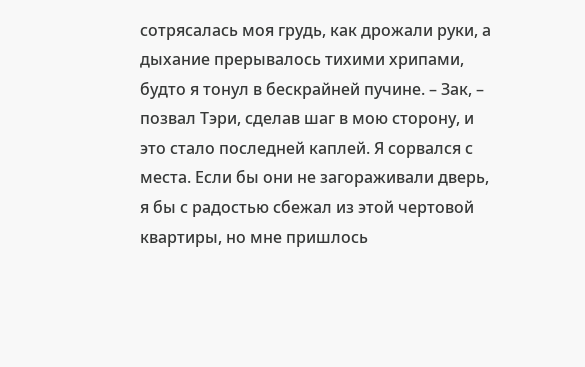сотрясалась моя грудь, как дрожали руки, а дыхание прерывалось тихими хрипами, будто я тонул в бескрайней пучине. – Зак, – позвал Тэри, сделав шаг в мою сторону, и это стало последней каплей. Я сорвался с места. Если бы они не загораживали дверь, я бы с радостью сбежал из этой чертовой квартиры, но мне пришлось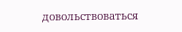довольствоваться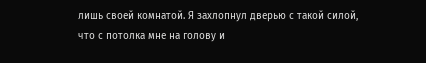лишь своей комнатой. Я захлопнул дверью с такой силой, что с потолка мне на голову и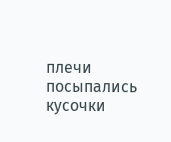плечи посыпались кусочки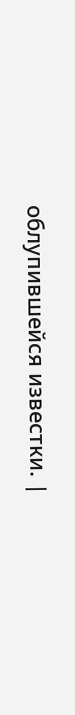облупившейся известки. |